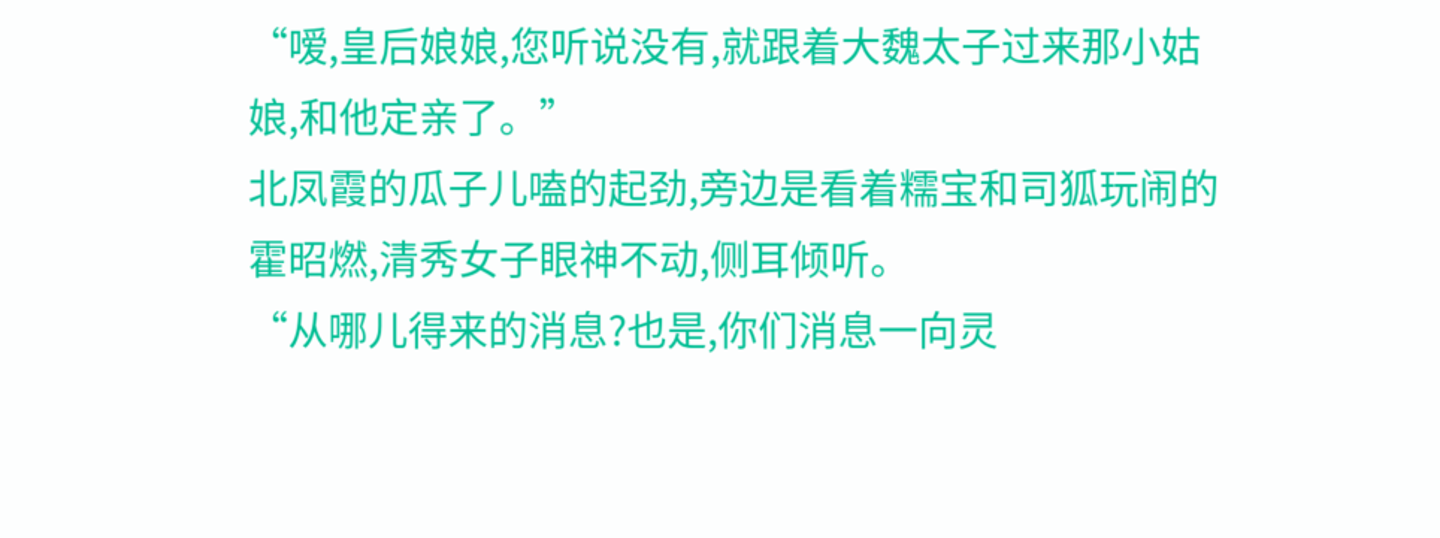“嗳,皇后娘娘,您听说没有,就跟着大魏太子过来那小姑娘,和他定亲了。”
北凤霞的瓜子儿嗑的起劲,旁边是看着糯宝和司狐玩闹的霍昭燃,清秀女子眼神不动,侧耳倾听。
“从哪儿得来的消息?也是,你们消息一向灵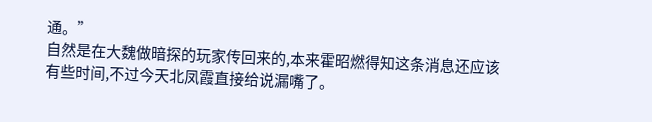通。”
自然是在大魏做暗探的玩家传回来的,本来霍昭燃得知这条消息还应该有些时间,不过今天北凤霞直接给说漏嘴了。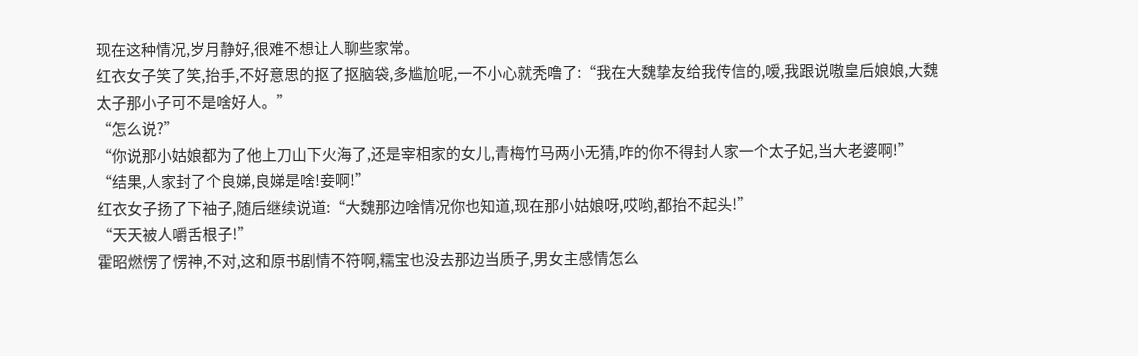现在这种情况,岁月静好,很难不想让人聊些家常。
红衣女子笑了笑,抬手,不好意思的抠了抠脑袋,多尴尬呢,一不小心就秃噜了:“我在大魏挚友给我传信的,嗳,我跟说嗷皇后娘娘,大魏太子那小子可不是啥好人。”
“怎么说?”
“你说那小姑娘都为了他上刀山下火海了,还是宰相家的女儿,青梅竹马两小无猜,咋的你不得封人家一个太子妃,当大老婆啊!”
“结果,人家封了个良娣,良娣是啥!妾啊!”
红衣女子扬了下袖子,随后继续说道:“大魏那边啥情况你也知道,现在那小姑娘呀,哎哟,都抬不起头!”
“天天被人嚼舌根子!”
霍昭燃愣了愣神,不对,这和原书剧情不符啊,糯宝也没去那边当质子,男女主感情怎么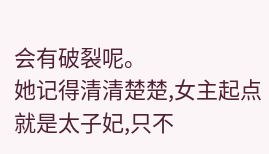会有破裂呢。
她记得清清楚楚,女主起点就是太子妃,只不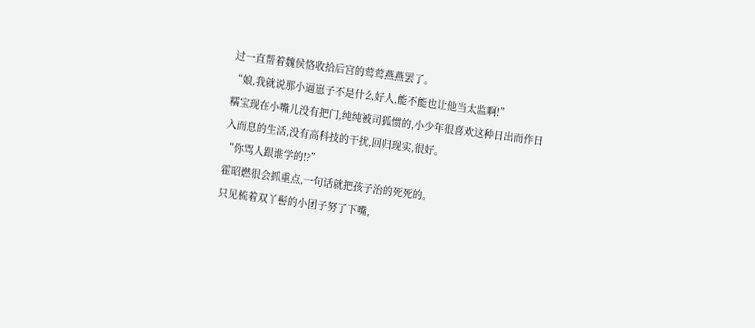过一直帮着魏侯恪收拾后宫的莺莺燕燕罢了。
“娘,我就说那小逼崽子不是什么好人,能不能也让他当太监啊!”
糯宝现在小嘴儿没有把门,纯纯被司狐惯的,小少年很喜欢这种日出而作日入而息的生活,没有高科技的干扰,回归现实,很好。
“你骂人跟谁学的!?”
霍昭燃很会抓重点,一句话就把孩子治的死死的。
只见梳着双丫髻的小团子努了下嘴,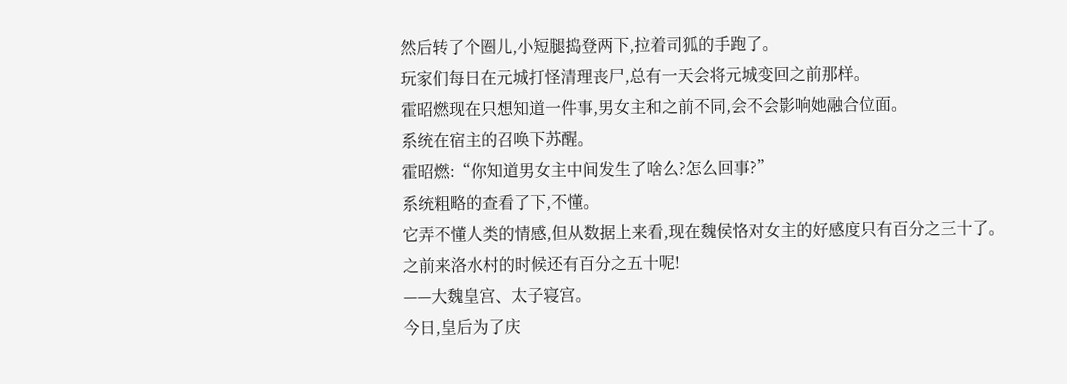然后转了个圈儿,小短腿捣登两下,拉着司狐的手跑了。
玩家们每日在元城打怪清理丧尸,总有一天会将元城变回之前那样。
霍昭燃现在只想知道一件事,男女主和之前不同,会不会影响她融合位面。
系统在宿主的召唤下苏醒。
霍昭燃:“你知道男女主中间发生了啥么?怎么回事?”
系统粗略的查看了下,不懂。
它弄不懂人类的情感,但从数据上来看,现在魏侯恪对女主的好感度只有百分之三十了。
之前来洛水村的时候还有百分之五十呢!
——大魏皇宫、太子寝宫。
今日,皇后为了庆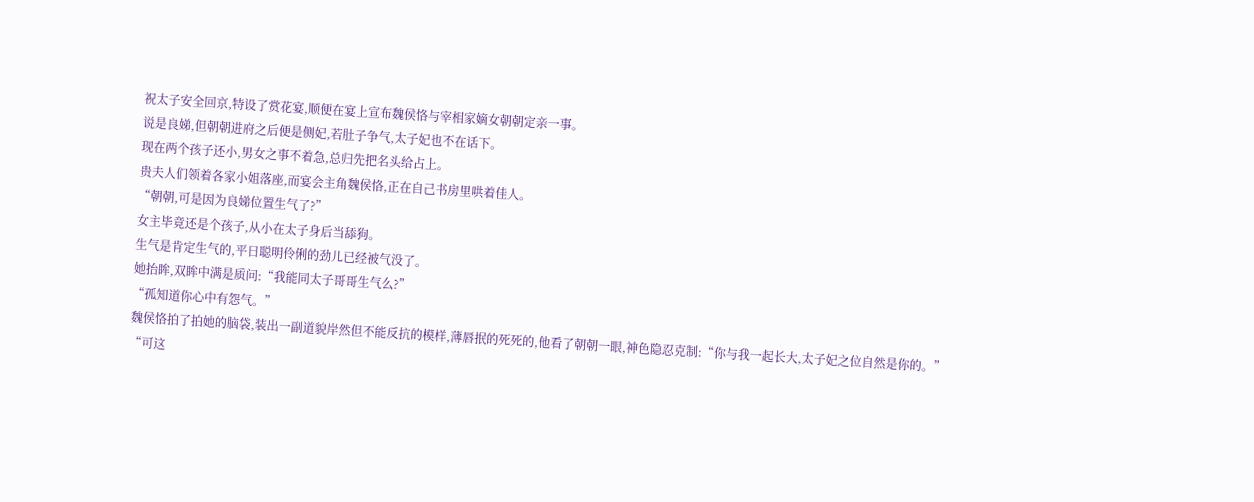祝太子安全回京,特设了赏花宴,顺便在宴上宣布魏侯恪与宰相家嫡女朝朝定亲一事。
说是良娣,但朝朝进府之后便是侧妃,若肚子争气,太子妃也不在话下。
现在两个孩子还小,男女之事不着急,总归先把名头给占上。
贵夫人们领着各家小姐落座,而宴会主角魏侯恪,正在自己书房里哄着佳人。
“朝朝,可是因为良娣位置生气了?”
女主毕竟还是个孩子,从小在太子身后当舔狗。
生气是肯定生气的,平日聪明伶俐的劲儿已经被气没了。
她抬眸,双眸中满是质问:“我能同太子哥哥生气么?”
“孤知道你心中有怨气。”
魏侯恪拍了拍她的脑袋,装出一副道貌岸然但不能反抗的模样,薄唇抿的死死的,他看了朝朝一眼,神色隐忍克制:“你与我一起长大,太子妃之位自然是你的。”
“可这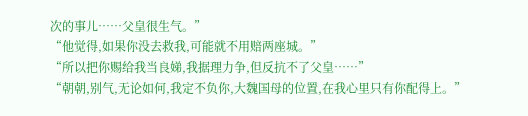次的事儿……父皇很生气。”
“他觉得,如果你没去救我,可能就不用赔两座城。”
“所以把你赐给我当良娣,我据理力争,但反抗不了父皇……”
“朝朝,别气,无论如何,我定不负你,大魏国母的位置,在我心里只有你配得上。”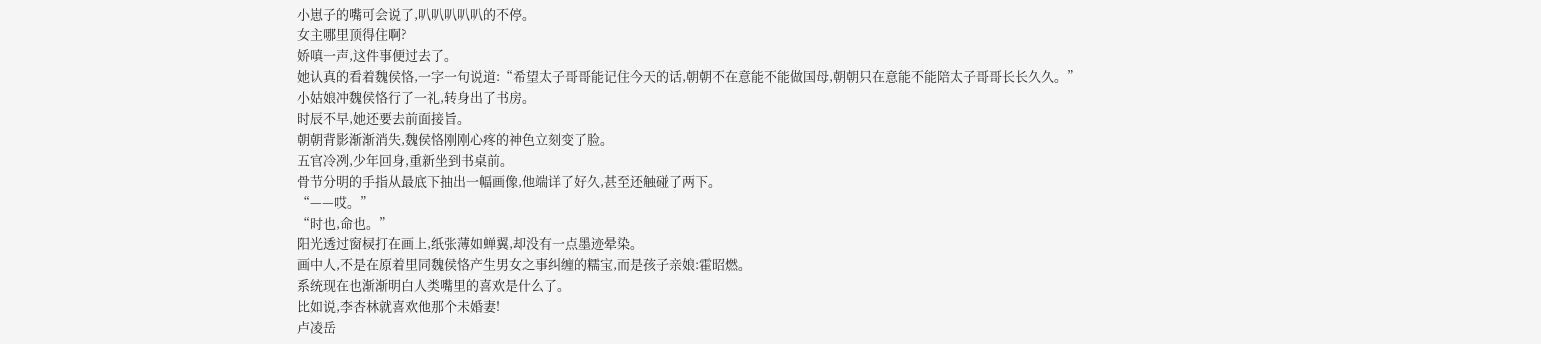小崽子的嘴可会说了,叭叭叭叭叭的不停。
女主哪里顶得住啊?
娇嗔一声,这件事便过去了。
她认真的看着魏侯恪,一字一句说道:“希望太子哥哥能记住今天的话,朝朝不在意能不能做国母,朝朝只在意能不能陪太子哥哥长长久久。”
小姑娘冲魏侯恪行了一礼,转身出了书房。
时辰不早,她还要去前面接旨。
朝朝背影渐渐消失,魏侯恪刚刚心疼的神色立刻变了脸。
五官冷冽,少年回身,重新坐到书桌前。
骨节分明的手指从最底下抽出一幅画像,他端详了好久,甚至还触碰了两下。
“——哎。”
“时也,命也。”
阳光透过窗棂打在画上,纸张薄如蝉翼,却没有一点墨迹晕染。
画中人,不是在原着里同魏侯恪产生男女之事纠缠的糯宝,而是孩子亲娘:霍昭燃。
系统现在也渐渐明白人类嘴里的喜欢是什么了。
比如说,李杏林就喜欢他那个未婚妻!
卢凌岳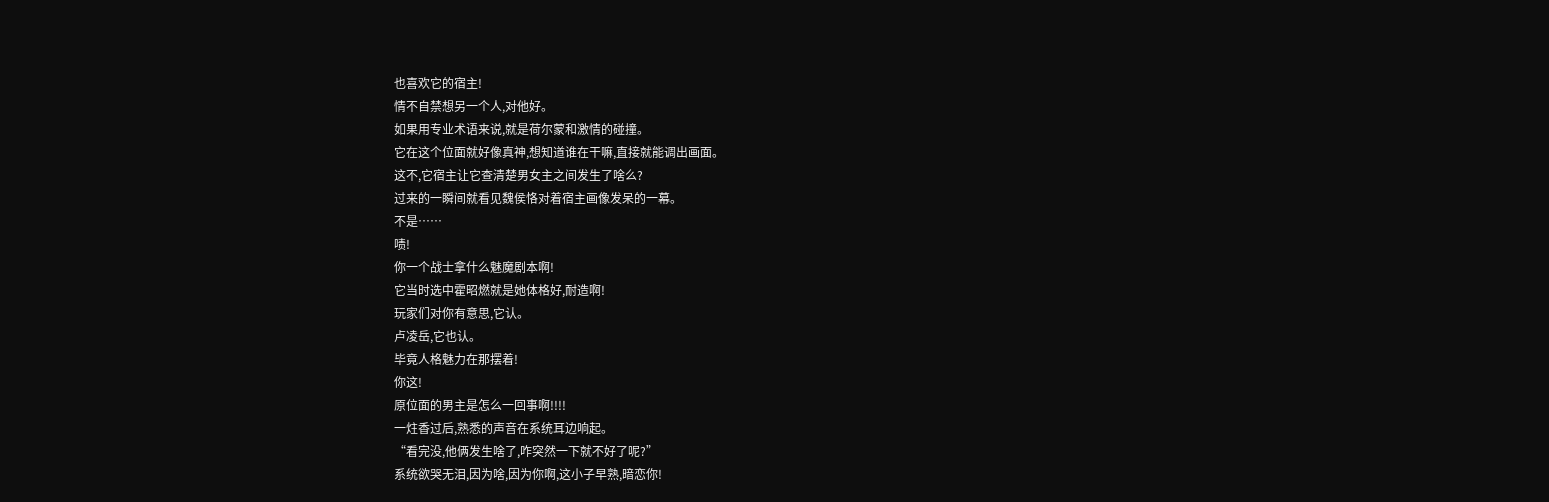也喜欢它的宿主!
情不自禁想另一个人,对他好。
如果用专业术语来说,就是荷尔蒙和激情的碰撞。
它在这个位面就好像真神,想知道谁在干嘛,直接就能调出画面。
这不,它宿主让它查清楚男女主之间发生了啥么?
过来的一瞬间就看见魏侯恪对着宿主画像发呆的一幕。
不是……
啧!
你一个战士拿什么魅魔剧本啊!
它当时选中霍昭燃就是她体格好,耐造啊!
玩家们对你有意思,它认。
卢凌岳,它也认。
毕竟人格魅力在那摆着!
你这!
原位面的男主是怎么一回事啊!!!!
一炷香过后,熟悉的声音在系统耳边响起。
“看完没,他俩发生啥了,咋突然一下就不好了呢?”
系统欲哭无泪,因为啥,因为你啊,这小子早熟,暗恋你!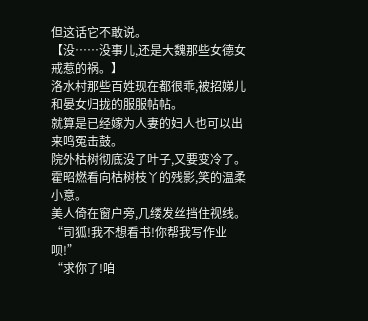但这话它不敢说。
【没……没事儿,还是大魏那些女德女戒惹的祸。】
洛水村那些百姓现在都很乖,被招娣儿和晏女归拢的服服帖帖。
就算是已经嫁为人妻的妇人也可以出来鸣冤击鼓。
院外枯树彻底没了叶子,又要变冷了。
霍昭燃看向枯树枝丫的残影,笑的温柔小意。
美人倚在窗户旁,几缕发丝挡住视线。
“司狐!我不想看书!你帮我写作业呗!”
“求你了!咱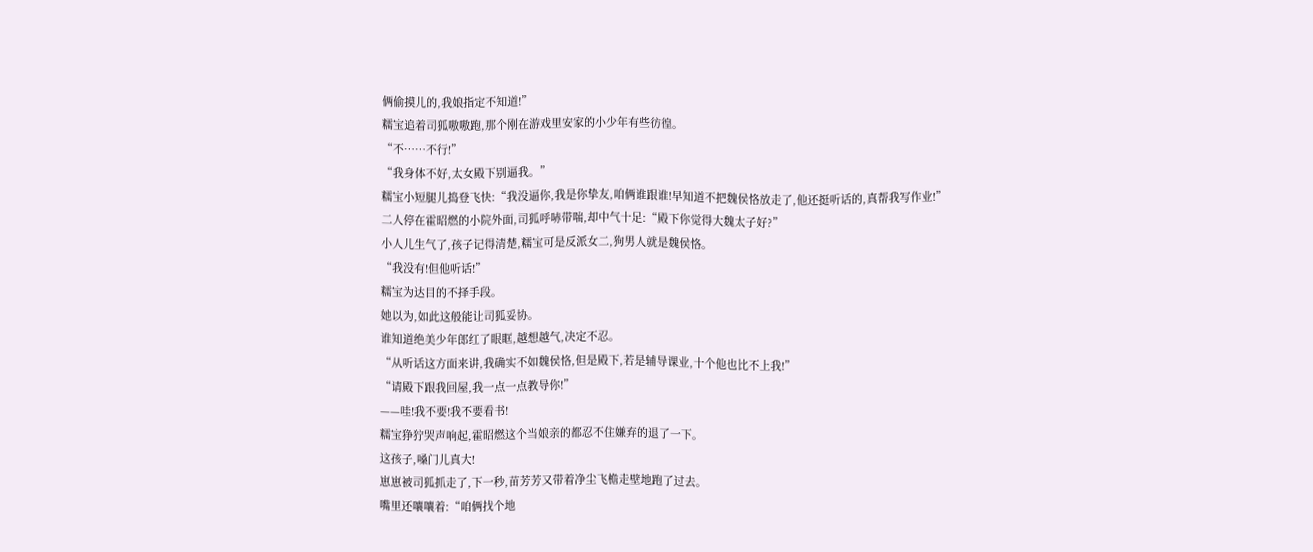俩偷摸儿的,我娘指定不知道!”
糯宝追着司狐嗷嗷跑,那个刚在游戏里安家的小少年有些彷徨。
“不……不行!”
“我身体不好,太女殿下别逼我。”
糯宝小短腿儿捣登飞快:“我没逼你,我是你挚友,咱俩谁跟谁!早知道不把魏侯恪放走了,他还挺听话的,真帮我写作业!”
二人停在霍昭燃的小院外面,司狐呼哧带喘,却中气十足:“殿下你觉得大魏太子好?”
小人儿生气了,孩子记得清楚,糯宝可是反派女二,狗男人就是魏侯恪。
“我没有!但他听话!”
糯宝为达目的不择手段。
她以为,如此这般能让司狐妥协。
谁知道绝美少年郎红了眼眶,越想越气,决定不忍。
“从听话这方面来讲,我确实不如魏侯恪,但是殿下,若是辅导课业,十个他也比不上我!”
“请殿下跟我回屋,我一点一点教导你!”
——哇!我不要!我不要看书!
糯宝狰狞哭声响起,霍昭燃这个当娘亲的都忍不住嫌弃的退了一下。
这孩子,嗓门儿真大!
崽崽被司狐抓走了,下一秒,苗芳芳又带着净尘飞檐走壁地跑了过去。
嘴里还嚷嚷着:“咱俩找个地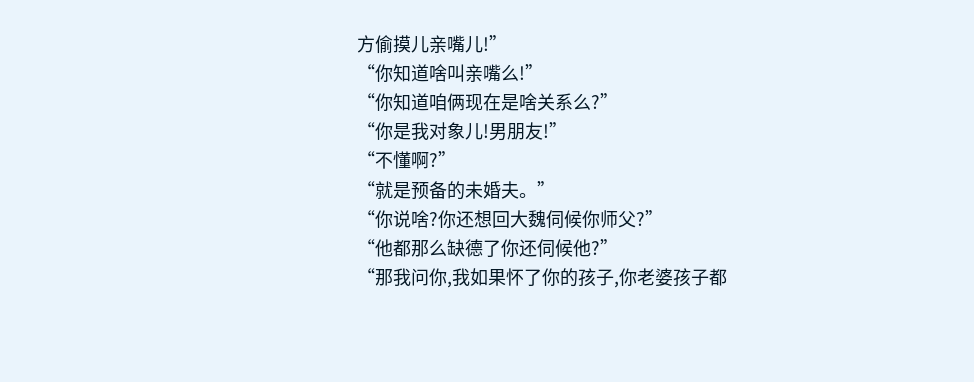方偷摸儿亲嘴儿!”
“你知道啥叫亲嘴么!”
“你知道咱俩现在是啥关系么?”
“你是我对象儿!男朋友!”
“不懂啊?”
“就是预备的未婚夫。”
“你说啥?你还想回大魏伺候你师父?”
“他都那么缺德了你还伺候他?”
“那我问你,我如果怀了你的孩子,你老婆孩子都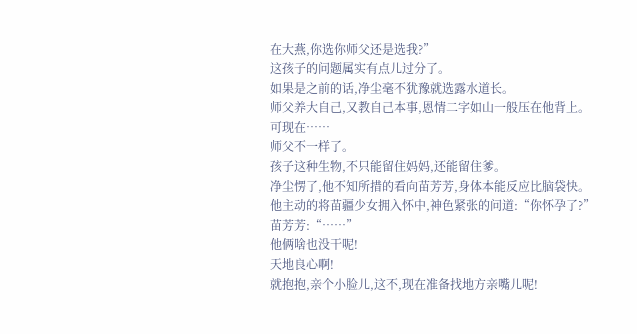在大燕,你选你师父还是选我?”
这孩子的问题属实有点儿过分了。
如果是之前的话,净尘毫不犹豫就选露水道长。
师父养大自己,又教自己本事,恩情二字如山一般压在他背上。
可现在……
师父不一样了。
孩子这种生物,不只能留住妈妈,还能留住爹。
净尘愣了,他不知所措的看向苗芳芳,身体本能反应比脑袋快。
他主动的将苗疆少女拥入怀中,神色紧张的问道:“你怀孕了?”
苗芳芳:“……”
他俩啥也没干呢!
天地良心啊!
就抱抱,亲个小脸儿,这不,现在准备找地方亲嘴儿呢!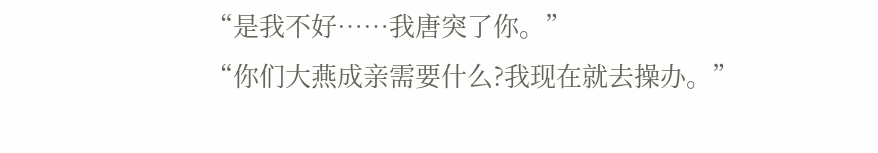“是我不好……我唐突了你。”
“你们大燕成亲需要什么?我现在就去操办。”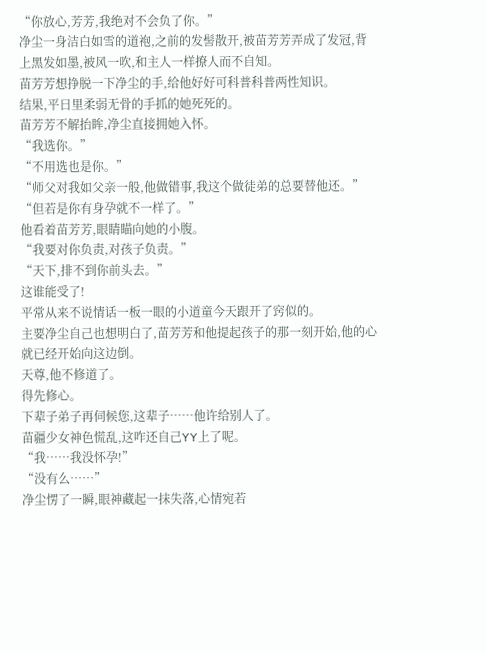“你放心,芳芳,我绝对不会负了你。”
净尘一身洁白如雪的道袍,之前的发髻散开,被苗芳芳弄成了发冠,背上黑发如墨,被风一吹,和主人一样撩人而不自知。
苗芳芳想挣脱一下净尘的手,给他好好可科普科普两性知识。
结果,平日里柔弱无骨的手抓的她死死的。
苗芳芳不解抬眸,净尘直接拥她入怀。
“我选你。”
“不用选也是你。”
“师父对我如父亲一般,他做错事,我这个做徒弟的总要替他还。”
“但若是你有身孕就不一样了。”
他看着苗芳芳,眼睛瞄向她的小腹。
“我要对你负责,对孩子负责。”
“天下,排不到你前头去。”
这谁能受了!
平常从来不说情话一板一眼的小道童今天跟开了窍似的。
主要净尘自己也想明白了,苗芳芳和他提起孩子的那一刻开始,他的心就已经开始向这边倒。
天尊,他不修道了。
得先修心。
下辈子弟子再伺候您,这辈子……他许给别人了。
苗疆少女神色慌乱,这咋还自己YY上了呢。
“我……我没怀孕!”
“没有么……”
净尘愣了一瞬,眼神藏起一抹失落,心情宛若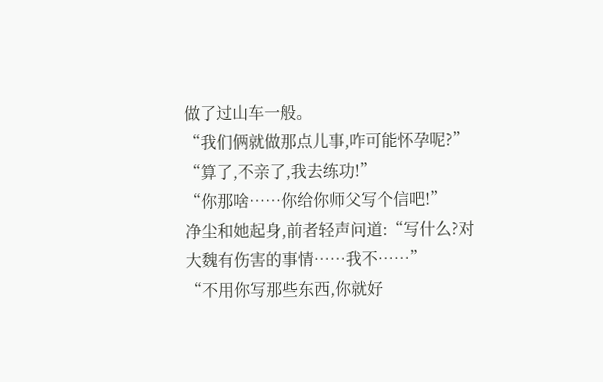做了过山车一般。
“我们俩就做那点儿事,咋可能怀孕呢?”
“算了,不亲了,我去练功!”
“你那啥……你给你师父写个信吧!”
净尘和她起身,前者轻声问道:“写什么?对大魏有伤害的事情……我不……”
“不用你写那些东西,你就好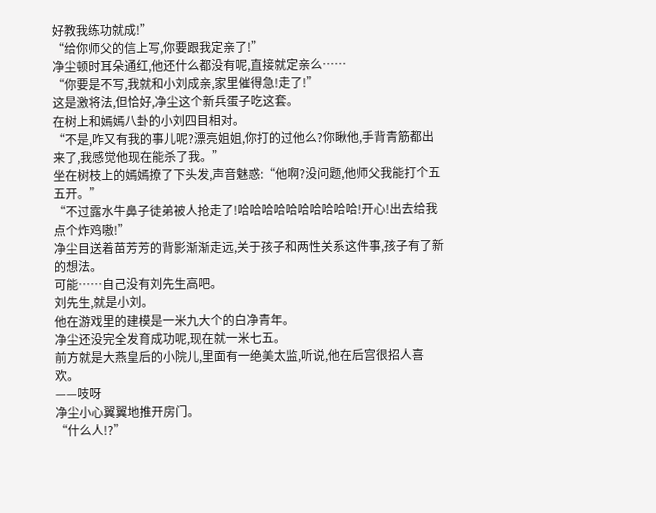好教我练功就成!”
“给你师父的信上写,你要跟我定亲了!”
净尘顿时耳朵通红,他还什么都没有呢,直接就定亲么……
“你要是不写,我就和小刘成亲,家里催得急!走了!”
这是激将法,但恰好,净尘这个新兵蛋子吃这套。
在树上和嫣嫣八卦的小刘四目相对。
“不是,咋又有我的事儿呢?漂亮姐姐,你打的过他么?你瞅他,手背青筋都出来了,我感觉他现在能杀了我。”
坐在树枝上的嫣嫣撩了下头发,声音魅惑:“他啊?没问题,他师父我能打个五五开。”
“不过露水牛鼻子徒弟被人抢走了!哈哈哈哈哈哈哈哈哈哈!开心!出去给我点个炸鸡嗷!”
净尘目送着苗芳芳的背影渐渐走远,关于孩子和两性关系这件事,孩子有了新的想法。
可能……自己没有刘先生高吧。
刘先生,就是小刘。
他在游戏里的建模是一米九大个的白净青年。
净尘还没完全发育成功呢,现在就一米七五。
前方就是大燕皇后的小院儿,里面有一绝美太监,听说,他在后宫很招人喜欢。
——吱呀
净尘小心翼翼地推开房门。
“什么人!?”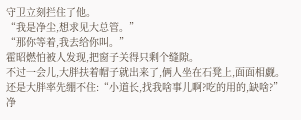守卫立刻拦住了他。
“我是净尘,想求见大总管。”
“那你等着,我去给你叫。”
霍昭燃怕被人发现,把窗子关得只剩个缝隙。
不过一会儿,大胖扶着帽子就出来了,俩人坐在石凳上,面面相觑。
还是大胖率先绷不住:“小道长,找我啥事儿啊?吃的用的,缺啥?”
净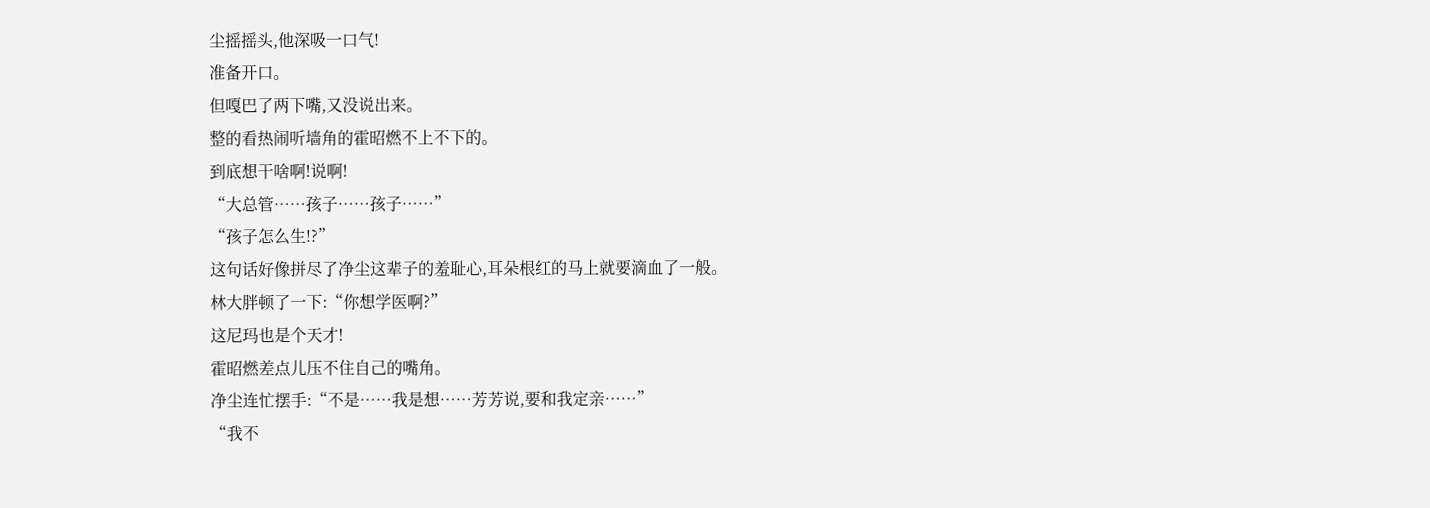尘摇摇头,他深吸一口气!
准备开口。
但嘎巴了两下嘴,又没说出来。
整的看热闹听墙角的霍昭燃不上不下的。
到底想干啥啊!说啊!
“大总管……孩子……孩子……”
“孩子怎么生!?”
这句话好像拼尽了净尘这辈子的羞耻心,耳朵根红的马上就要滴血了一般。
林大胖顿了一下:“你想学医啊?”
这尼玛也是个天才!
霍昭燃差点儿压不住自己的嘴角。
净尘连忙摆手:“不是……我是想……芳芳说,要和我定亲……”
“我不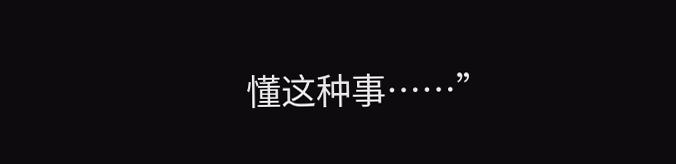懂这种事……”